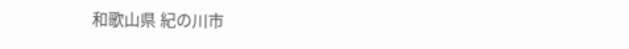和歌山県 紀の川市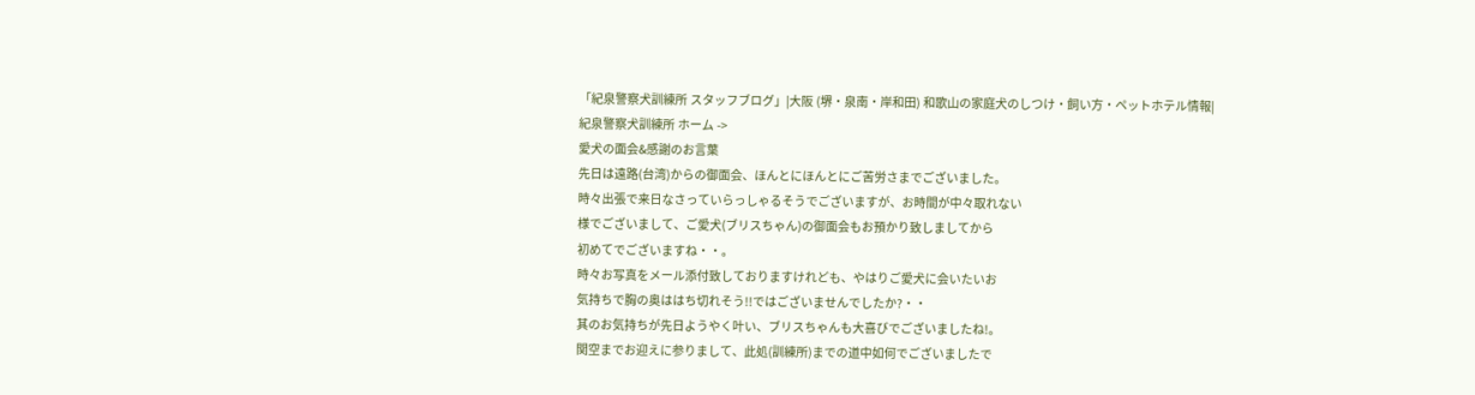「紀泉警察犬訓練所 スタッフブログ」|大阪 (堺・泉南・岸和田) 和歌山の家庭犬のしつけ・飼い方・ペットホテル情報|
紀泉警察犬訓練所 ホーム ->
愛犬の面会&感謝のお言葉
先日は遠路(台湾)からの御面会、ほんとにほんとにご苦労さまでございました。
時々出張で来日なさっていらっしゃるそうでございますが、お時間が中々取れない
様でございまして、ご愛犬(ブリスちゃん)の御面会もお預かり致しましてから
初めてでございますね・・。
時々お写真をメール添付致しておりますけれども、やはりご愛犬に会いたいお
気持ちで胸の奥ははち切れそう!!ではございませんでしたか?・・
其のお気持ちが先日ようやく叶い、ブリスちゃんも大喜びでございましたね!。
関空までお迎えに参りまして、此処(訓練所)までの道中如何でございましたで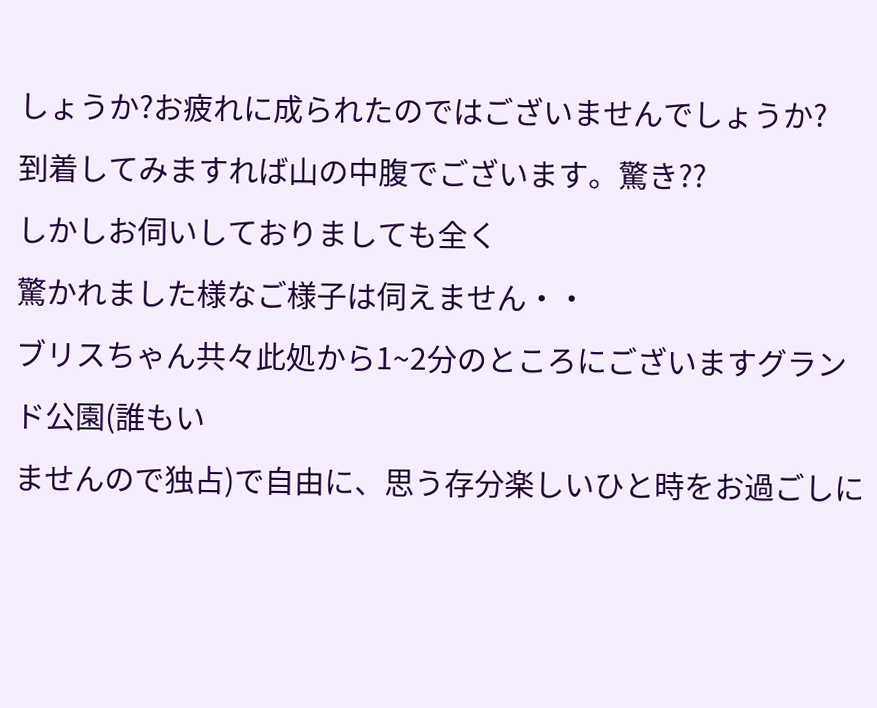しょうか?お疲れに成られたのではございませんでしょうか?
到着してみますれば山の中腹でございます。驚き??
しかしお伺いしておりましても全く
驚かれました様なご様子は伺えません・・
ブリスちゃん共々此処から1~2分のところにございますグランド公園(誰もい
ませんので独占)で自由に、思う存分楽しいひと時をお過ごしに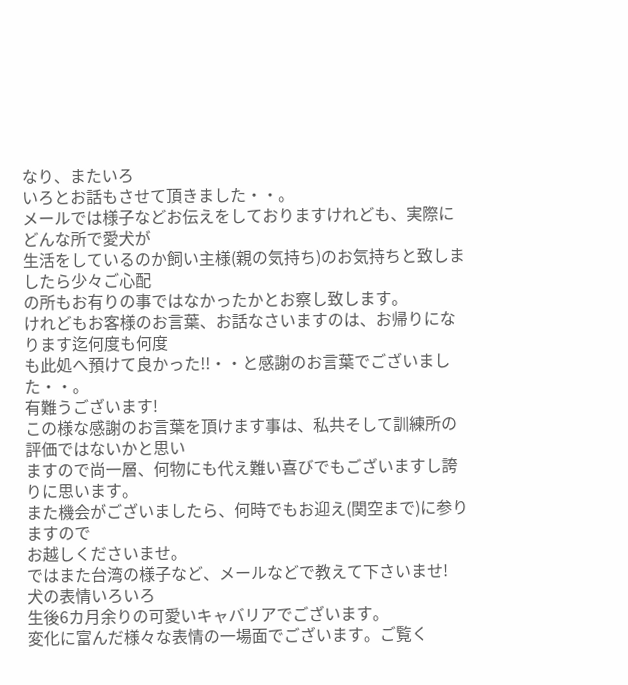なり、またいろ
いろとお話もさせて頂きました・・。
メールでは様子などお伝えをしておりますけれども、実際にどんな所で愛犬が
生活をしているのか飼い主様(親の気持ち)のお気持ちと致しましたら少々ご心配
の所もお有りの事ではなかったかとお察し致します。
けれどもお客様のお言葉、お話なさいますのは、お帰りになります迄何度も何度
も此処へ預けて良かった!!・・と感謝のお言葉でございました・・。
有難うございます!
この様な感謝のお言葉を頂けます事は、私共そして訓練所の評価ではないかと思い
ますので尚一層、何物にも代え難い喜びでもございますし誇りに思います。
また機会がございましたら、何時でもお迎え(関空まで)に参りますので
お越しくださいませ。
ではまた台湾の様子など、メールなどで教えて下さいませ!
犬の表情いろいろ
生後6カ月余りの可愛いキャバリアでございます。
変化に富んだ様々な表情の一場面でございます。ご覧く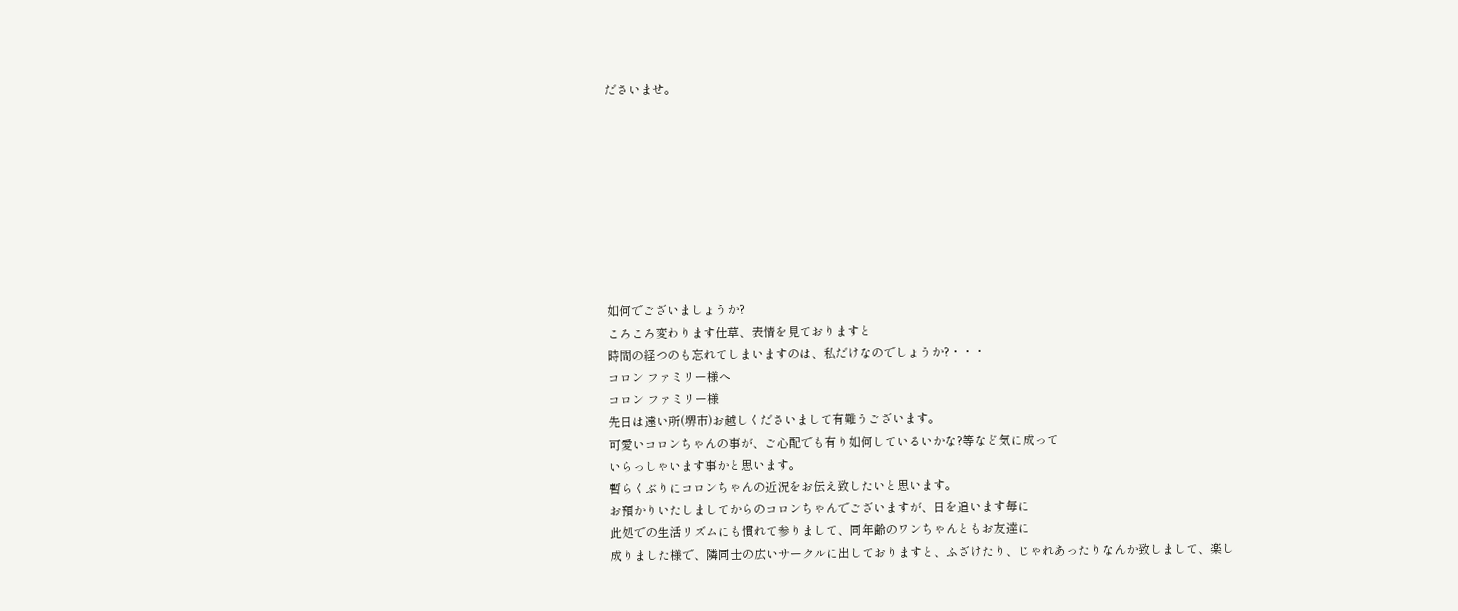ださいませ。









如何でございましょうか?
ころころ変わります仕草、表情を見ておりますと
時間の経つのも忘れてしまいますのは、私だけなのでしょうか?・・・
コロン ファミリー様へ
コロン ファミリー様
先日は遠い所(堺市)お越しくださいまして有難うございます。
可愛いコロンちゃんの事が、ご心配でも有り如何しているいかな?等など気に成って
いらっしゃいます事かと思います。
暫らくぶりにコロンちゃんの近況をお伝え致したいと思います。
お預かりいたしましてからのコロンちゃんでございますが、日を追います毎に
此処での生活リズムにも慣れて参りまして、同年齢のワンちゃんともお友達に
成りました様で、隣同士の広いサークルに出しておりますと、ふざけたり、じゃれあったりなんか致しまして、楽し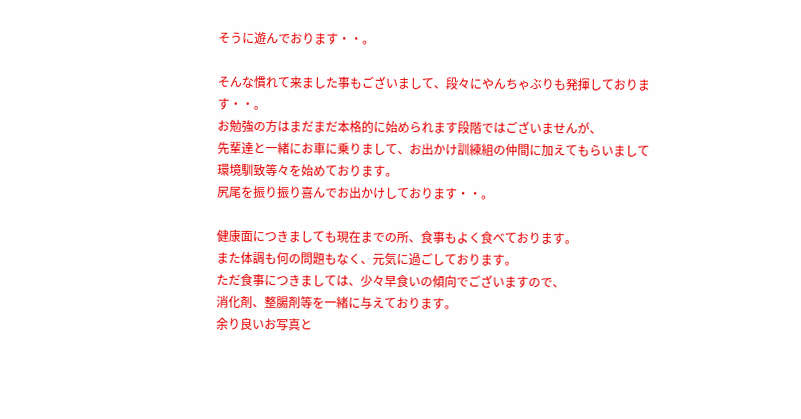そうに遊んでおります・・。

そんな慣れて来ました事もございまして、段々にやんちゃぶりも発揮しております・・。
お勉強の方はまだまだ本格的に始められます段階ではございませんが、
先輩達と一緒にお車に乗りまして、お出かけ訓練組の仲間に加えてもらいまして
環境馴致等々を始めております。
尻尾を振り振り喜んでお出かけしております・・。

健康面につきましても現在までの所、食事もよく食べております。
また体調も何の問題もなく、元気に過ごしております。
ただ食事につきましては、少々早食いの傾向でございますので、
消化剤、整腸剤等を一緒に与えております。
余り良いお写真と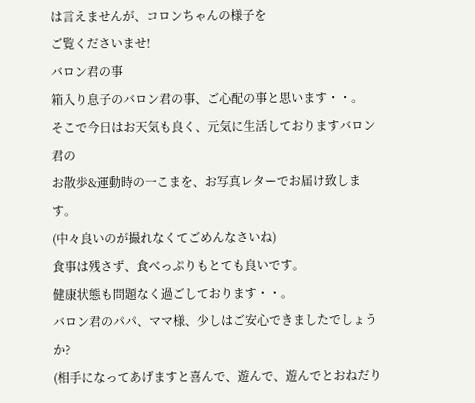は言えませんが、コロンちゃんの様子を
ご覧くださいませ!
バロン君の事
箱入り息子のバロン君の事、ご心配の事と思います・・。
そこで今日はお天気も良く、元気に生活しておりますバロン君の
お散歩&運動時の一こまを、お写真レターでお届け致します。
(中々良いのが撮れなくてごめんなさいね)
食事は残さず、食べっぷりもとても良いです。
健康状態も問題なく過ごしております・・。
バロン君のパパ、ママ様、少しはご安心できましたでしょうか?
(相手になってあげますと喜んで、遊んで、遊んでとおねだり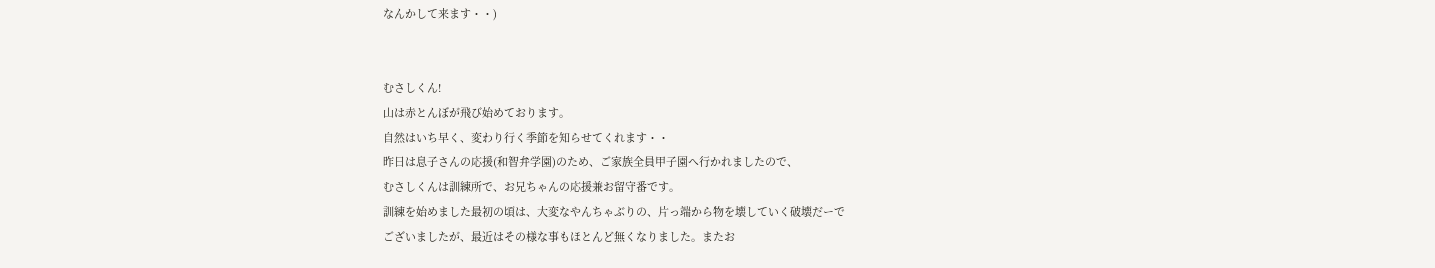なんかして来ます・・)


むさしくん!
山は赤とんぼが飛び始めております。
自然はいち早く、変わり行く季節を知らせてくれます・・
昨日は息子さんの応援(和智弁学園)のため、ご家族全員甲子園へ行かれましたので、
むさしくんは訓練所で、お兄ちゃんの応援兼お留守番です。
訓練を始めました最初の頃は、大変なやんちゃぶりの、片っ端から物を壊していく破壊だーで
ございましたが、最近はその様な事もほとんど無くなりました。またお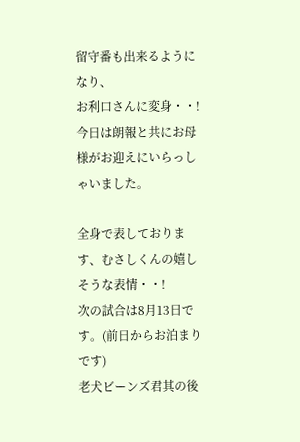留守番も出来るようになり、
お利口さんに変身・・!
今日は朗報と共にお母様がお迎えにいらっしゃいました。

全身で表しております、むさしくんの嬉しそうな表情・・!
次の試合は8月13日です。(前日からお泊まりです)
老犬ビーンズ君其の後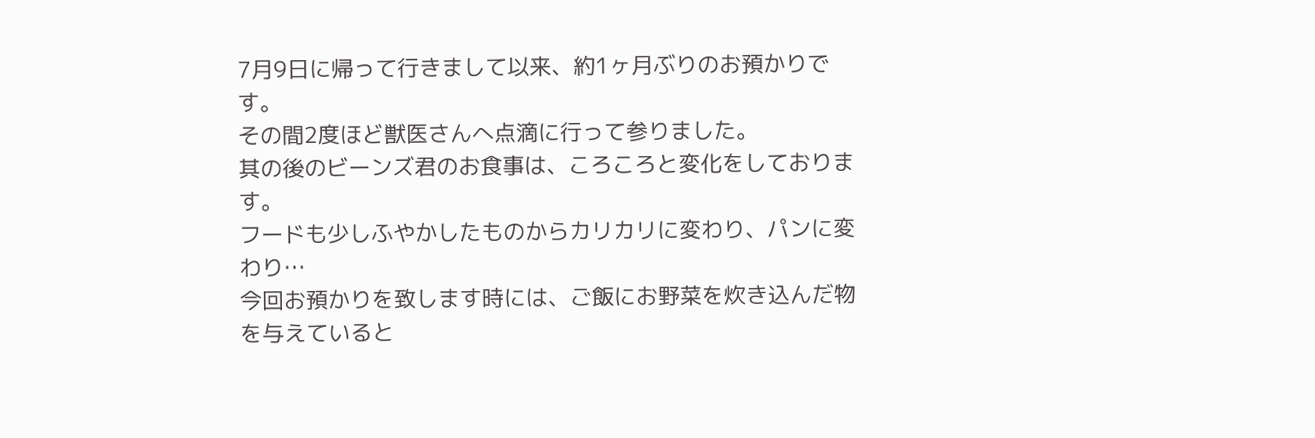7月9日に帰って行きまして以来、約1ヶ月ぶりのお預かりです。
その間2度ほど獣医さんへ点滴に行って参りました。
其の後のビーンズ君のお食事は、ころころと変化をしております。
フードも少しふやかしたものからカリカリに変わり、パンに変わり…
今回お預かりを致します時には、ご飯にお野菜を炊き込んだ物を与えていると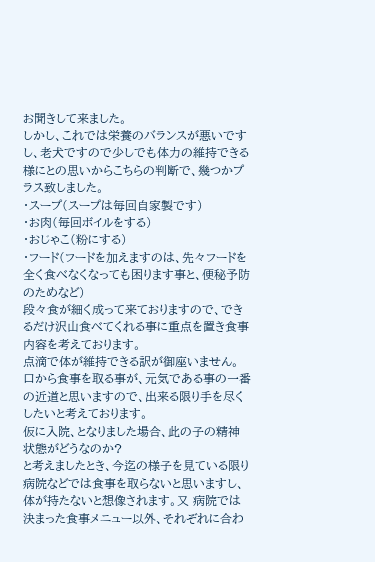お聞きして来ました。
しかし、これでは栄養のバランスが悪いですし、老犬ですので少しでも体力の維持できる様にとの思いからこちらの判断で、幾つかプラス致しました。
・スープ(スープは毎回自家製です)
・お肉(毎回ボイルをする)
・おじゃこ(粉にする)
・フード(フードを加えますのは、先々フードを全く食べなくなっても困ります事と、便秘予防のためなど)
段々食が細く成って来ておりますので、できるだけ沢山食べてくれる事に重点を置き食事内容を考えております。
点滴で体が維持できる訳が御座いません。
口から食事を取る事が、元気である事の一番の近道と思いますので、出来る限り手を尽くしたいと考えております。
仮に入院、となりました場合、此の子の精神状態がどうなのか?
と考えましたとき、今迄の様子を見ている限り病院などでは食事を取らないと思いますし、
体が持たないと想像されます。又 病院では決まった食事メニュー以外、それぞれに合わ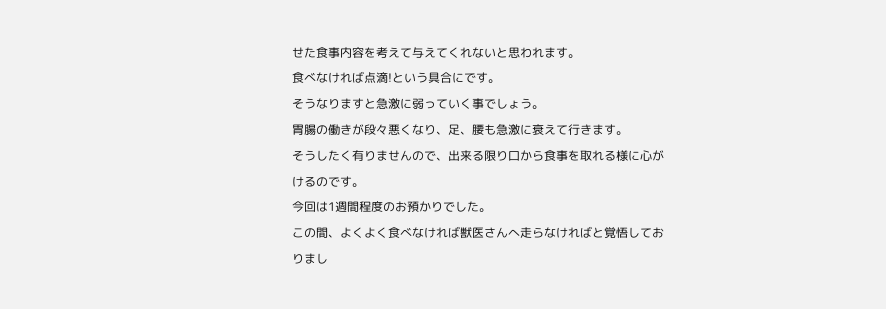せた食事内容を考えて与えてくれないと思われます。
食べなければ点滴!という具合にです。
そうなりますと急激に弱っていく事でしょう。
胃腸の働きが段々悪くなり、足、腰も急激に衰えて行きます。
そうしたく有りませんので、出来る限り口から食事を取れる様に心がけるのです。
今回は1週間程度のお預かりでした。
この間、よくよく食べなければ獣医さんへ走らなければと覚悟しておりまし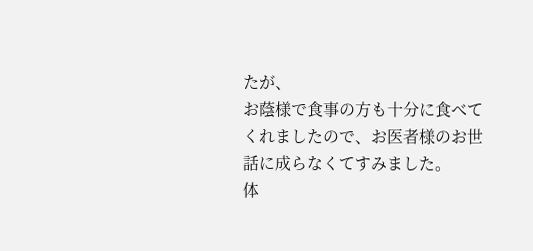たが、
お蔭様で食事の方も十分に食べてくれましたので、お医者様のお世話に成らなくてすみました。
体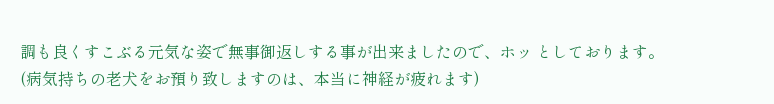調も良くすこぶる元気な姿で無事御返しする事が出来ましたので、ホッ としております。
(病気持ちの老犬をお預り致しますのは、本当に神経が疲れます)